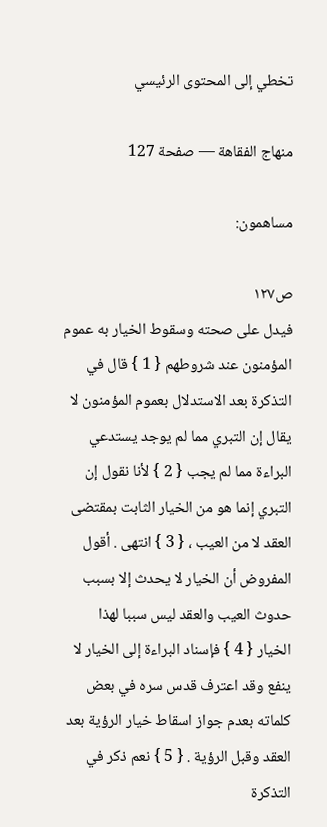تخطي إلى المحتوى الرئيسي

منهاج الفقاهة — صفحة 127

مساهمون:

ص١٢٧
فيدل على صحته وسقوط الخيار به عموم المؤمنون عند شروطهم { 1 } قال في التذكرة بعد الاستدلال بعموم المؤمنون لا يقال إن التبري مما لم يوجد يستدعي البراءة مما لم يجب { 2 } لأنا نقول إن التبري إنما هو من الخيار الثابت بمقتضى العقد لا من العيب ، { 3 } انتهى . أقول المفروض أن الخيار لا يحدث إلا بسبب حدوث العيب والعقد ليس سببا لهذا الخيار { 4 } فإسناد البراءة إلى الخيار لا ينفع وقد اعترف قدس سره في بعض كلماته بعدم جواز اسقاط خيار الرؤية بعد العقد وقبل الرؤية . { 5 } نعم ذكر في التذكرة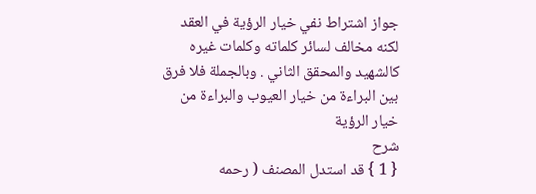جواز اشتراط نفي خيار الرؤية في العقد لكنه مخالف لسائر كلماته وكلمات غيره كالشهيد والمحقق الثاني . وبالجملة فلا فرق بين البراءة من خيار العيوب والبراءة من خيار الرؤية
شرح
{ 1 } قد استدل المصنف ( رحمه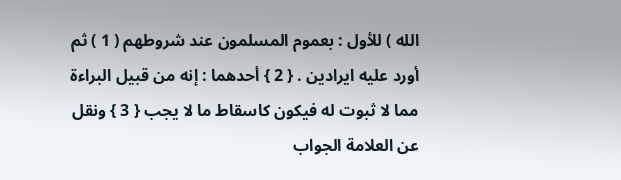الله ) للأول : بعموم المسلمون عند شروطهم ( 1 ) ثم أورد عليه ايرادين . { 2 } أحدهما : إنه من قبيل البراءة مما لا ثبوت له فيكون كاسقاط ما لا يجب { 3 } ونقل عن العلامة الجواب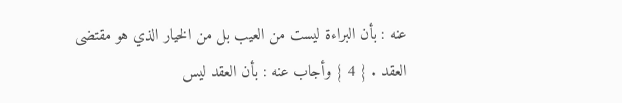عنه : بأن البراءة ليست من العيب بل من الخيار الذي هو مقتضى العقد . { 4 } وأجاب عنه : بأن العقد ليس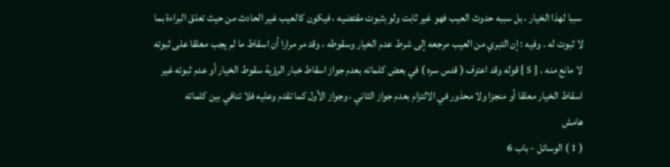سببا لهذا الخيار ، بل سببه حدوث العيب فهو غير ثابت ولو بثبوت مقتضيه ، فيكون كالعيب غير الحادث من حيث تعلق البراءة بما لا ثبوت له . وفيه : إن التبري من العيب مرجعه إلى شرط عدم الخيار وسقوطه ، وقد مر مرارا أن اسقاط ما لم يجب معلقا على ثبوته لا مانع منه . { 5 } قوله وقد اعترف ( قدس سره ) في بعض كلماته بعدم جواز اسقاط خبار الرؤية سقوط الخيار أو عدم ثبوته غير اسقاط الخيار معلقا أو منجزا ولا محذور في الالتزام بعدم جواز الثاني ، وجواز الأول كما تقدم وعليه فلا تنافي بين كلماته
هامش
( 1 ) الوسائل - باب 6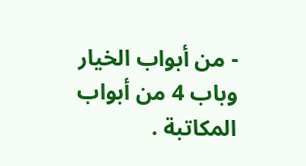- من أبواب الخيار وباب 4 من أبواب المكاتبة .